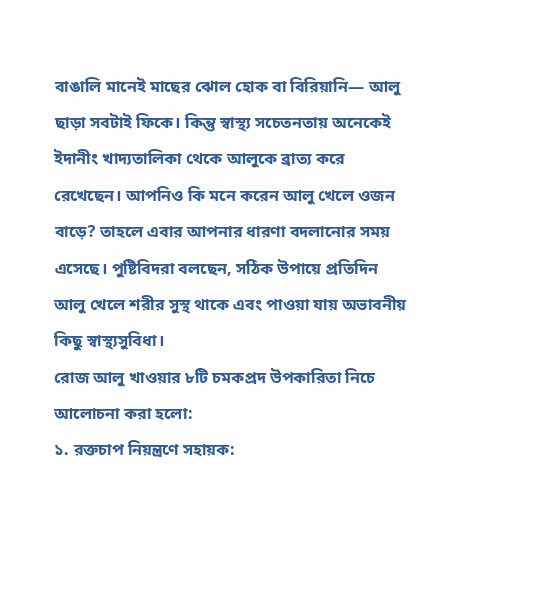বাঙালি মানেই মাছের ঝোল হোক বা বিরিয়ানি— আলু ছাড়া সবটাই ফিকে। কিন্তু স্বাস্থ্য সচেতনতায় অনেকেই ইদানীং খাদ্যতালিকা থেকে আলুকে ব্রাত্য করে রেখেছেন। আপনিও কি মনে করেন আলু খেলে ওজন বাড়ে? তাহলে এবার আপনার ধারণা বদলানোর সময় এসেছে। পুষ্টিবিদরা বলছেন, সঠিক উপায়ে প্রতিদিন আলু খেলে শরীর সুস্থ থাকে এবং পাওয়া যায় অভাবনীয় কিছু স্বাস্থ্যসুবিধা।
রোজ আলু খাওয়ার ৮টি চমকপ্রদ উপকারিতা নিচে আলোচনা করা হলো:
১. রক্তচাপ নিয়ন্ত্রণে সহায়ক: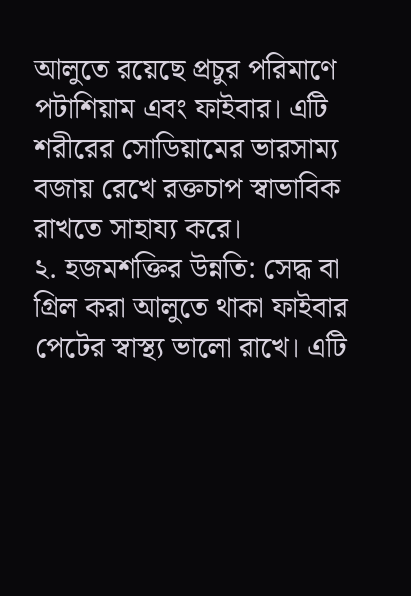আলুতে রয়েছে প্রচুর পরিমাণে পটাশিয়াম এবং ফাইবার। এটি শরীরের সোডিয়ামের ভারসাম্য বজায় রেখে রক্তচাপ স্বাভাবিক রাখতে সাহায্য করে।
২. হজমশক্তির উন্নতি: সেদ্ধ বা গ্রিল করা আলুতে থাকা ফাইবার পেটের স্বাস্থ্য ভালো রাখে। এটি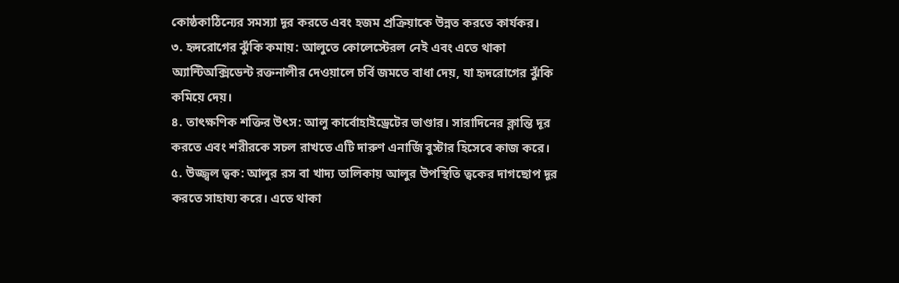কোষ্ঠকাঠিন্যের সমস্যা দূর করতে এবং হজম প্রক্রিয়াকে উন্নত করতে কার্যকর।
৩. হৃদরোগের ঝুঁকি কমায়: আলুতে কোলেস্টেরল নেই এবং এতে থাকা অ্যান্টিঅক্সিডেন্ট রক্তনালীর দেওয়ালে চর্বি জমতে বাধা দেয়, যা হৃদরোগের ঝুঁকি কমিয়ে দেয়।
৪. তাৎক্ষণিক শক্তির উৎস: আলু কার্বোহাইড্রেটের ভাণ্ডার। সারাদিনের ক্লান্তি দূর করতে এবং শরীরকে সচল রাখতে এটি দারুণ এনার্জি বুস্টার হিসেবে কাজ করে।
৫. উজ্জ্বল ত্বক: আলুর রস বা খাদ্য তালিকায় আলুর উপস্থিতি ত্বকের দাগছোপ দূর করতে সাহায্য করে। এতে থাকা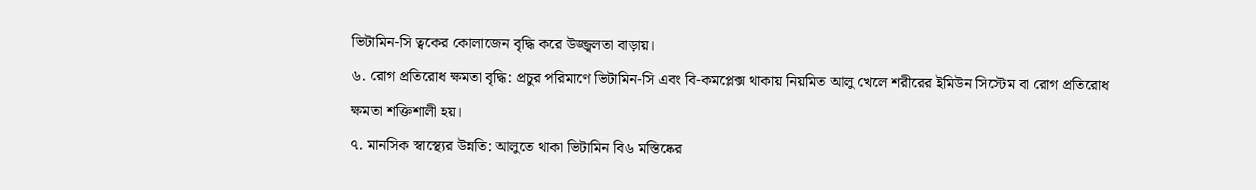ভিটামিন-সি ত্বকের কোলাজেন বৃদ্ধি করে উজ্জ্বলতা বাড়ায়।
৬. রোগ প্রতিরোধ ক্ষমতা বৃদ্ধি: প্রচুর পরিমাণে ভিটামিন-সি এবং বি-কমপ্লেক্স থাকায় নিয়মিত আলু খেলে শরীরের ইমিউন সিস্টেম বা রোগ প্রতিরোধ ক্ষমতা শক্তিশালী হয়।
৭. মানসিক স্বাস্থ্যের উন্নতি: আলুতে থাকা ভিটামিন বি৬ মস্তিষ্কের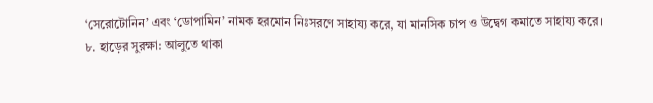‘সেরোটোনিন’ এবং ‘ডোপামিন’ নামক হরমোন নিঃসরণে সাহায্য করে, যা মানসিক চাপ ও উদ্বেগ কমাতে সাহায্য করে।
৮. হাড়ের সুরক্ষা: আলুতে থাকা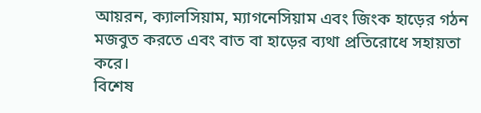আয়রন, ক্যালসিয়াম, ম্যাগনেসিয়াম এবং জিংক হাড়ের গঠন মজবুত করতে এবং বাত বা হাড়ের ব্যথা প্রতিরোধে সহায়তা করে।
বিশেষ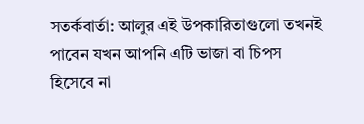সতর্কবার্তা: আলুর এই উপকারিতাগুলো তখনই পাবেন যখন আপনি এটি ভাজা বা চিপস হিসেবে না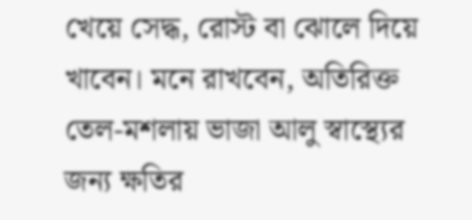খেয়ে সেদ্ধ, রোস্ট বা ঝোলে দিয়ে খাবেন। মনে রাখবেন, অতিরিক্ত তেল-মশলায় ভাজা আলু স্বাস্থ্যের জন্য ক্ষতির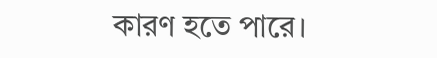কারণ হতে পারে।